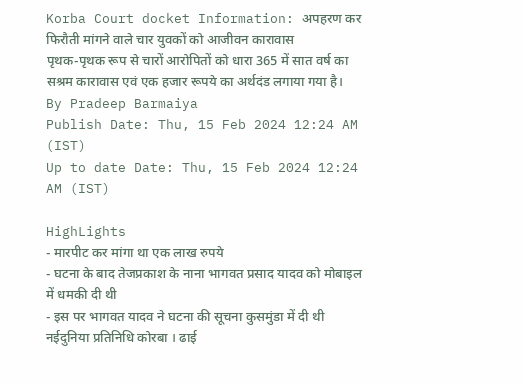Korba Court docket Information: अपहरण कर फिरौती मांगने वाले चार युवकों को आजीवन कारावास
पृथक-पृथक रूप से चारों आरोपितों को धारा 365 में सात वर्ष का सश्रम कारावास एवं एक हजार रूपये का अर्थदंड लगाया गया है।
By Pradeep Barmaiya
Publish Date: Thu, 15 Feb 2024 12:24 AM (IST)
Up to date Date: Thu, 15 Feb 2024 12:24 AM (IST)

HighLights
- मारपीट कर मांगा था एक लाख रुपये
- घटना के बाद तेजप्रकाश के नाना भागवत प्रसाद यादव को मोबाइल में धमकी दी थी
- इस पर भागवत यादव ने घटना की सूचना कुसमुंडा में दी थी
नईदुनिया प्रतिनिधि कोरबा । ढाई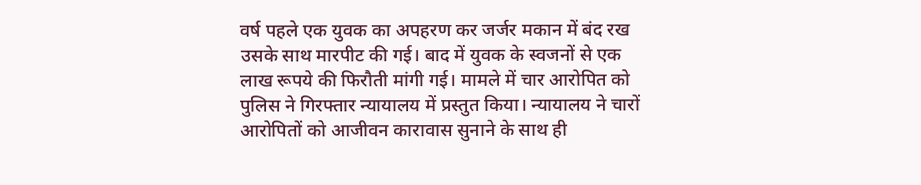वर्ष पहले एक युवक का अपहरण कर जर्जर मकान में बंद रख उसके साथ मारपीट की गई। बाद में युवक के स्वजनों से एक लाख रूपये की फिरौती मांगी गई। मामले में चार आरोपित को पुलिस ने गिरफ्तार न्यायालय में प्रस्तुत किया। न्यायालय ने चारों आरोपितों को आजीवन कारावास सुनाने के साथ ही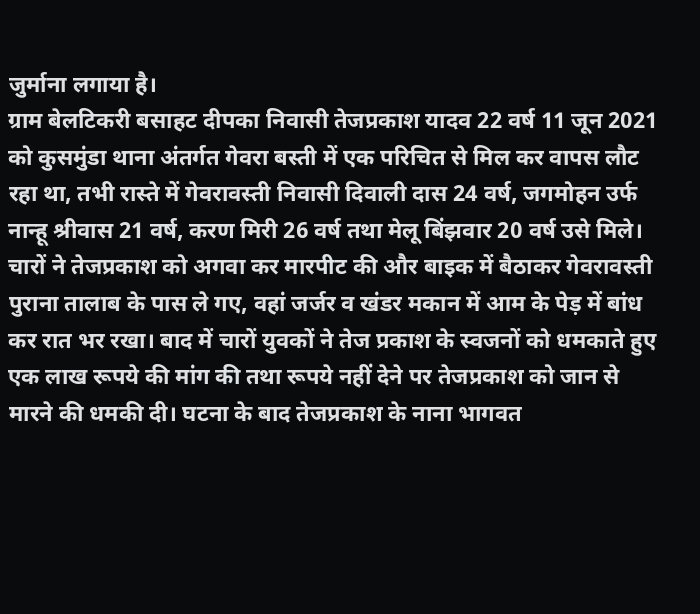जुर्माना लगाया है।
ग्राम बेलटिकरी बसाहट दीपका निवासी तेजप्रकाश यादव 22 वर्ष 11 जून 2021 को कुसमुंडा थाना अंतर्गत गेवरा बस्ती में एक परिचित से मिल कर वापस लौट रहा था, तभी रास्ते में गेवरावस्ती निवासी दिवाली दास 24 वर्ष, जगमोहन उर्फ नान्हू श्रीवास 21 वर्ष, करण मिरी 26 वर्ष तथा मेलू बिंझवार 20 वर्ष उसे मिले। चारों ने तेजप्रकाश को अगवा कर मारपीट की और बाइक में बैठाकर गेवरावस्ती पुराना तालाब के पास ले गए, वहां जर्जर व खंडर मकान में आम के पेड़ में बांध कर रात भर रखा। बाद में चारों युवकों ने तेज प्रकाश के स्वजनों को धमकाते हुए एक लाख रूपये की मांग की तथा रूपये नहीं देने पर तेजप्रकाश को जान से मारने की धमकी दी। घटना के बाद तेजप्रकाश के नाना भागवत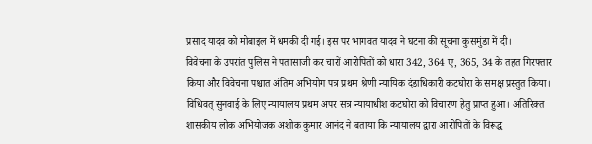प्रसाद यादव को मोबाइल में धमकी दी गई। इस पर भागवत यादव ने घटना की सूचना कुसमुंडा में दी।
विवेचना के उपरांत पुलिस ने पतासाजी कर चारों आरोपितों को धारा 342, 364 ए, 365, 34 के तहत गिरफ्तार किया और विवेचना पश्चात अंतिम अभियोग पत्र प्रथम श्रेणी न्यायिक दंडाधिकारी कटघोरा के समक्ष प्रस्तुत किया। विधिवत् सुनवाई के लिए न्यायालय प्रथम अपर सत्र न्यायाधीश कटघोरा को विचारण हेतु प्राप्त हुआ। अतिरिक्त शासकीय लोक अभियोजक अशोक कुमार आनंद ने बताया कि न्यायालय द्वारा आरोपितों के विरूद्ध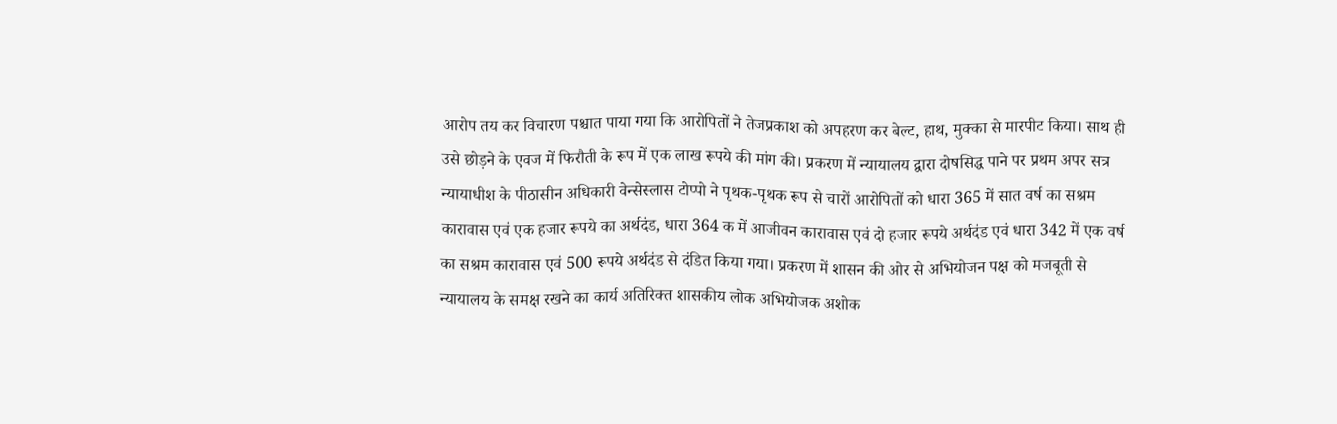आरोप तय कर विचारण पश्चात पाया गया कि आरोपितों ने तेजप्रकाश को अपहरण कर बेल्ट, हाथ, मुक्का से मारपीट किया। साथ ही उसे छोड़ने के एवज में फिरौती के रूप में एक लाख रूपये की मांग की। प्रकरण में न्यायालय द्वारा दोषसिद्ध पाने पर प्रथम अपर सत्र न्यायाधीश के पीठासीन अधिकारी वेन्सेस्लास टोप्पो ने पृथक-पृथक रूप से चारों आरोपितों को धारा 365 में सात वर्ष का सश्रम कारावास एवं एक हजार रूपये का अर्थदंड, धारा 364 क में आजीवन कारावास एवं दो हजार रूपये अर्थदंड एवं धारा 342 में एक वर्ष का सश्रम कारावास एवं 500 रूपये अर्थदंड से दंडित किया गया। प्रकरण में शासन की ओर से अभियोजन पक्ष को मजबूती से न्यायालय के समक्ष रखने का कार्य अतिरिक्त शासकीय लोक अभियोजक अशोक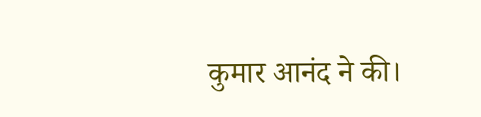कुमार आनंद ने की।